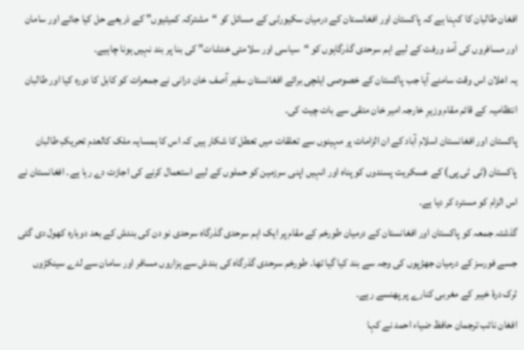افغان طالبان کا کہنا ہے کہ پاکستان اور افغانستان کے درمیان سکیورٹی کے مسائل کو “مشترکہ کمیٹیوں” کے ذریعے حل کیا جائے اور سامان اور مسافروں کی آمد ورفت کے لیے اہم سرحدی گذرگاہوں کو “سیاسی اور سلامتی خدشات” کی بنا پر بند نہیں ہونا چاہیے۔
یہ اعلان اس وقت سامنے آیا جب پاکستان کے خصوصی ایلچی برائے افغانستان سفیر آصف خان درانی نے جمعرات کو کابل کا دورہ کیا اور طالبان انتظامیہ کے قائم مقام وزیرِ خارجہ امیر خان متقی سے بات چیت کی۔
پاکستان اور افغانستان اسلام آباد کے ان الزامات پر مہینوں سے تعلقات میں تعطل کا شکار ہیں کہ اس کا ہمسایہ ملک کالعدم تحریکِ طالبان پاکستان (ٹی ٹی پی) کے عسکریت پسندوں کو پناہ اور انہیں اپنی سرزمین کو حملوں کے لیے استعمال کرنے کی اجازت دے رہا ہے۔ افغانستان نے اس الزام کو مسترد کر دیا ہے۔
گذشتہ جمعہ کو پاکستان اور افغانستان کے درمیان طورخم کے مقام پر ایک اہم سرحدی گذرگاہ سرحدی نو دن کی بندش کے بعد دوبارہ کھول دی گئی جسے فورسز کے درمیان جھڑپوں کی وجہ سے بند کیا گیا تھا۔ طورخم سرحدی گذرگاہ کی بندش سے ہزاروں مسافر اور سامان سے لدے سینکڑوں ٹرک درۂ خیبر کے مغربی کنارے پر پھنسے رہے۔
افغان نائب ترجمان حافظ ضیاء احمد نے کہا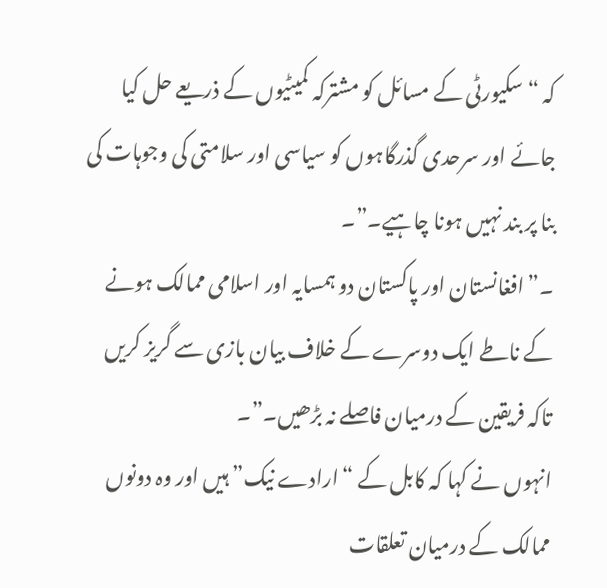کہ “سکیورٹی کے مسائل کو مشترکہ کمیٹیوں کے ذریعے حل کیا جائے اور سرحدی گذرگاہوں کو سیاسی اور سلامتی کی وجوہات کی بنا پر بند نہیں ہونا چاہیے۔”۔
۔”افغانستان اور پاکستان دو ہمسایہ اور اسلامی ممالک ہونے کے ناطے ایک دوسرے کے خلاف بیان بازی سے گریز کریں تاکہ فریقین کے درمیان فاصلے نہ بڑھیں۔”۔
انہوں نے کہا کہ کابل کے “ارادے نیک” ہیں اور وہ دونوں ممالک کے درمیان تعلقات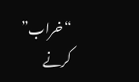“خراب” کرنے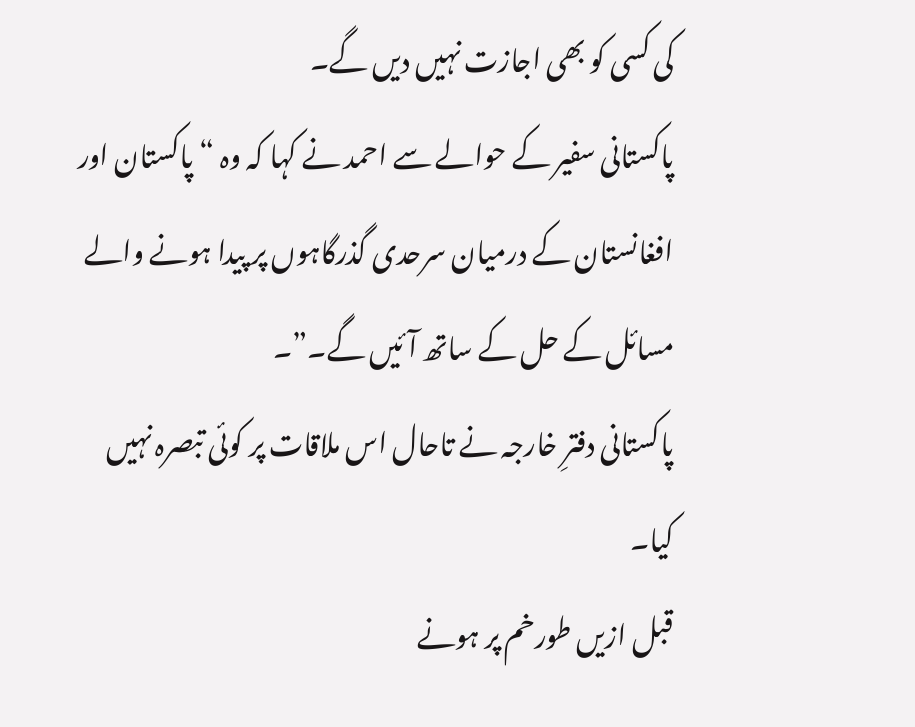کی کسی کو بھی اجازت نہیں دیں گے۔
پاکستانی سفیر کے حوالے سے احمد نے کہا کہ وہ “پاکستان اور افغانستان کے درمیان سرحدی گذرگاہوں پر پیدا ہونے والے مسائل کے حل کے ساتھ آئیں گے۔”۔
پاکستانی دفترِ خارجہ نے تاحال اس ملاقات پر کوئی تبصرہ نہیں کیا۔
قبل ازیں طورخم پر ہونے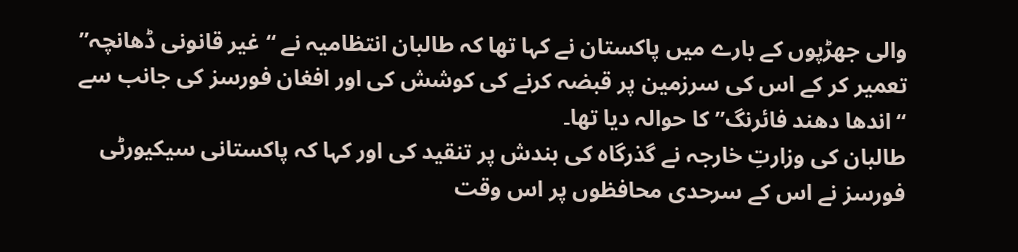والی جھڑپوں کے بارے میں پاکستان نے کہا تھا کہ طالبان انتظامیہ نے “غیر قانونی ڈھانچہ” تعمیر کر کے اس کی سرزمین پر قبضہ کرنے کی کوشش کی اور افغان فورسز کی جانب سے “اندھا دھند فائرنگ” کا حوالہ دیا تھا۔
طالبان کی وزارتِ خارجہ نے گذرگاہ کی بندش پر تنقید کی اور کہا کہ پاکستانی سیکیورٹی فورسز نے اس کے سرحدی محافظوں پر اس وقت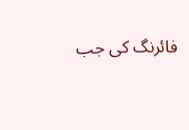فائرنگ کی جب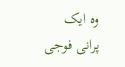وہ ایک پرانی فوجی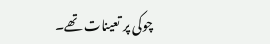چوکی پر تعینات تھے۔